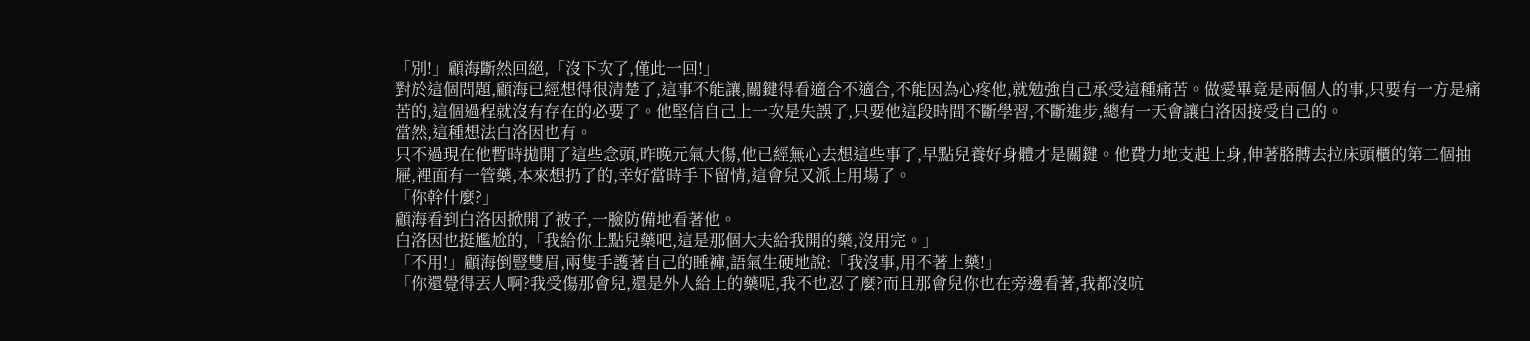「別!」顧海斷然回絕,「沒下次了,僅此一回!」
對於這個問題,顧海已經想得很清楚了,這事不能讓,關鍵得看適合不適合,不能因為心疼他,就勉強自己承受這種痛苦。做愛畢竟是兩個人的事,只要有一方是痛苦的,這個過程就沒有存在的必要了。他堅信自己上一次是失誤了,只要他這段時間不斷學習,不斷進步,總有一天會讓白洛因接受自己的。
當然,這種想法白洛因也有。
只不過現在他暫時拋開了這些念頭,昨晚元氣大傷,他已經無心去想這些事了,早點兒養好身體才是關鍵。他費力地支起上身,伸著胳膊去拉床頭櫃的第二個抽屜,裡面有一管藥,本來想扔了的,幸好當時手下留情,這會兒又派上用場了。
「你幹什麼?」
顧海看到白洛因掀開了被子,一臉防備地看著他。
白洛因也挺尷尬的,「我給你上點兒藥吧,這是那個大夫給我開的藥,沒用完。」
「不用!」顧海倒豎雙眉,兩隻手護著自己的睡褲,語氣生硬地說:「我沒事,用不著上藥!」
「你還覺得丟人啊?我受傷那會兒,還是外人給上的藥呢,我不也忍了麼?而且那會兒你也在旁邊看著,我都沒吭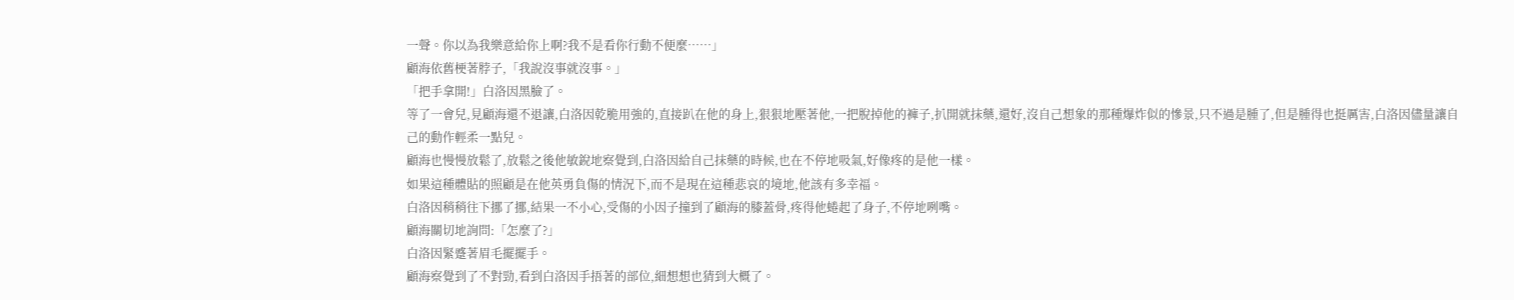一聲。你以為我樂意給你上啊?我不是看你行動不便麼……」
顧海依舊梗著脖子,「我說沒事就沒事。」
「把手拿開!」白洛因黑臉了。
等了一會兒,見顧海還不退讓,白洛因乾脆用強的,直接趴在他的身上,狠狠地壓著他,一把脫掉他的褲子,扒開就抹藥,還好,沒自己想象的那種爆炸似的慘景,只不過是腫了,但是腫得也挺厲害,白洛因儘量讓自己的動作輕柔一點兒。
顧海也慢慢放鬆了,放鬆之後他敏銳地察覺到,白洛因給自己抹藥的時候,也在不停地吸氣,好像疼的是他一樣。
如果這種體貼的照顧是在他英勇負傷的情況下,而不是現在這種悲哀的境地,他該有多幸福。
白洛因稍稍往下挪了挪,結果一不小心,受傷的小因子撞到了顧海的膝蓋骨,疼得他蜷起了身子,不停地咧嘴。
顧海關切地詢問:「怎麼了?」
白洛因緊蹙著眉毛擺擺手。
顧海察覺到了不對勁,看到白洛因手捂著的部位,細想想也猜到大概了。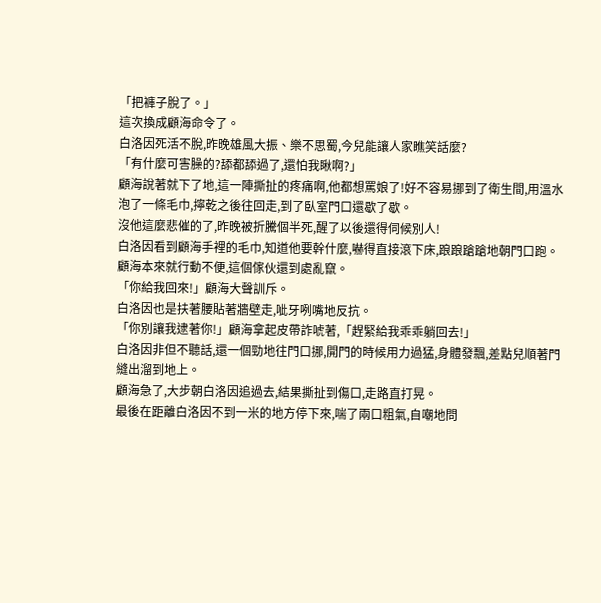「把褲子脫了。」
這次換成顧海命令了。
白洛因死活不脫,昨晚雄風大振、樂不思蜀,今兒能讓人家瞧笑話麼?
「有什麼可害臊的?舔都舔過了,還怕我瞅啊?」
顧海說著就下了地,這一陣撕扯的疼痛啊,他都想罵娘了!好不容易挪到了衛生間,用溫水泡了一條毛巾,擰乾之後往回走,到了臥室門口還歇了歇。
沒他這麼悲催的了,昨晚被折騰個半死,醒了以後還得伺候別人!
白洛因看到顧海手裡的毛巾,知道他要幹什麼,嚇得直接滾下床,踉踉蹌蹌地朝門口跑。
顧海本來就行動不便,這個傢伙還到處亂竄。
「你給我回來!」顧海大聲訓斥。
白洛因也是扶著腰貼著牆壁走,呲牙咧嘴地反抗。
「你別讓我逮著你!」顧海拿起皮帶詐唬著,「趕緊給我乖乖躺回去!」
白洛因非但不聽話,還一個勁地往門口挪,開門的時候用力過猛,身體發飄,差點兒順著門縫出溜到地上。
顧海急了,大步朝白洛因追過去,結果撕扯到傷口,走路直打晃。
最後在距離白洛因不到一米的地方停下來,喘了兩口粗氣,自嘲地問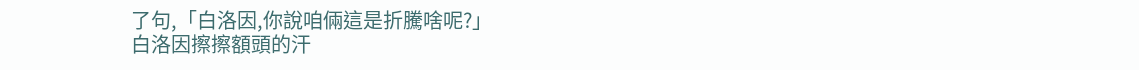了句,「白洛因,你說咱倆這是折騰啥呢?」
白洛因擦擦額頭的汗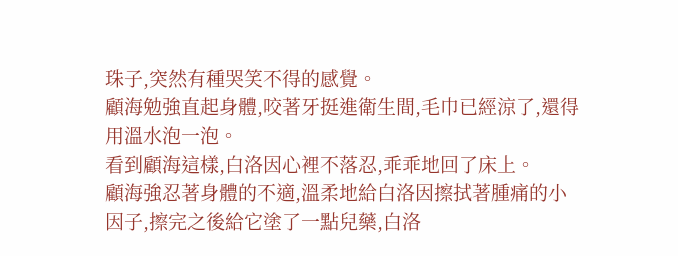珠子,突然有種哭笑不得的感覺。
顧海勉強直起身體,咬著牙挺進衛生間,毛巾已經涼了,還得用溫水泡一泡。
看到顧海這樣,白洛因心裡不落忍,乖乖地回了床上。
顧海強忍著身體的不適,溫柔地給白洛因擦拭著腫痛的小因子,擦完之後給它塗了一點兒藥,白洛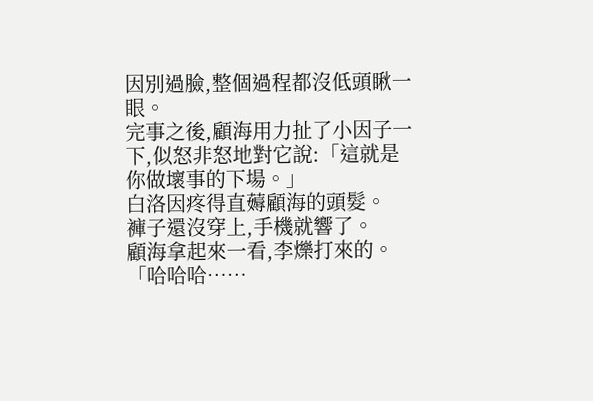因別過臉,整個過程都沒低頭瞅一眼。
完事之後,顧海用力扯了小因子一下,似怒非怒地對它說:「這就是你做壞事的下場。」
白洛因疼得直薅顧海的頭髮。
褲子還沒穿上,手機就響了。
顧海拿起來一看,李爍打來的。
「哈哈哈……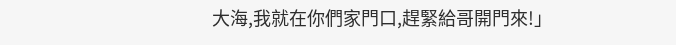大海,我就在你們家門口,趕緊給哥開門來!」